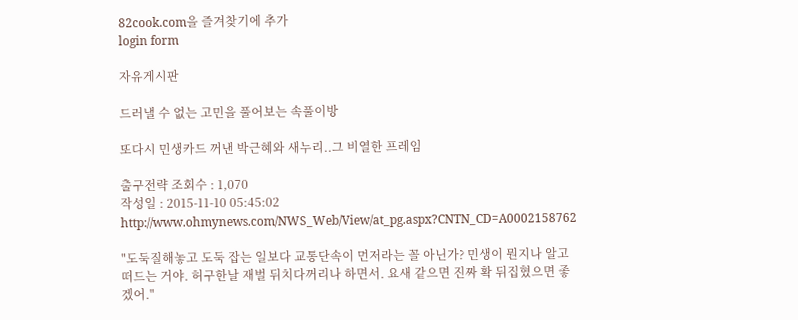82cook.com을 즐겨찾기에 추가
login form

자유게시판

드러낼 수 없는 고민을 풀어보는 속풀이방

또다시 민생카드 꺼낸 박근혜와 새누리..그 비열한 프레임

출구전략 조회수 : 1,070
작성일 : 2015-11-10 05:45:02
http://www.ohmynews.com/NWS_Web/View/at_pg.aspx?CNTN_CD=A0002158762

"도둑질해놓고 도둑 잡는 일보다 교통단속이 먼저라는 꼴 아닌가? 민생이 뭔지나 알고 떠드는 거야. 허구한날 재벌 뒤치다꺼리나 하면서. 요새 같으면 진짜 확 뒤집혔으면 좋겠어."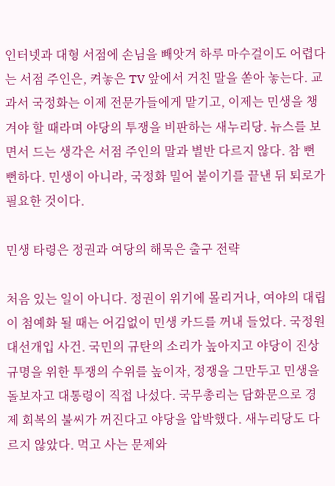인터넷과 대형 서점에 손님을 빼앗겨 하루 마수걸이도 어렵다는 서점 주인은, 켜놓은 TV 앞에서 거친 말을 쏟아 놓는다. 교과서 국정화는 이제 전문가들에게 맡기고, 이제는 민생을 챙겨야 할 때라며 야당의 투쟁을 비판하는 새누리당. 뉴스를 보면서 드는 생각은 서점 주인의 말과 별반 다르지 않다. 참 뻔뻔하다. 민생이 아니라, 국정화 밀어 붙이기를 끝낸 뒤 퇴로가 필요한 것이다.

민생 타령은 정권과 여당의 해묵은 출구 전략

처음 있는 일이 아니다. 정권이 위기에 몰리거나, 여야의 대립이 첨예화 될 때는 어김없이 민생 카드를 꺼내 들었다. 국정원 대선개입 사건. 국민의 규탄의 소리가 높아지고 야당이 진상규명을 위한 투쟁의 수위를 높이자, 정쟁을 그만두고 민생을 돌보자고 대통령이 직접 나섰다. 국무총리는 담화문으로 경제 회복의 불씨가 꺼진다고 야당을 압박했다. 새누리당도 다르지 않았다. 먹고 사는 문제와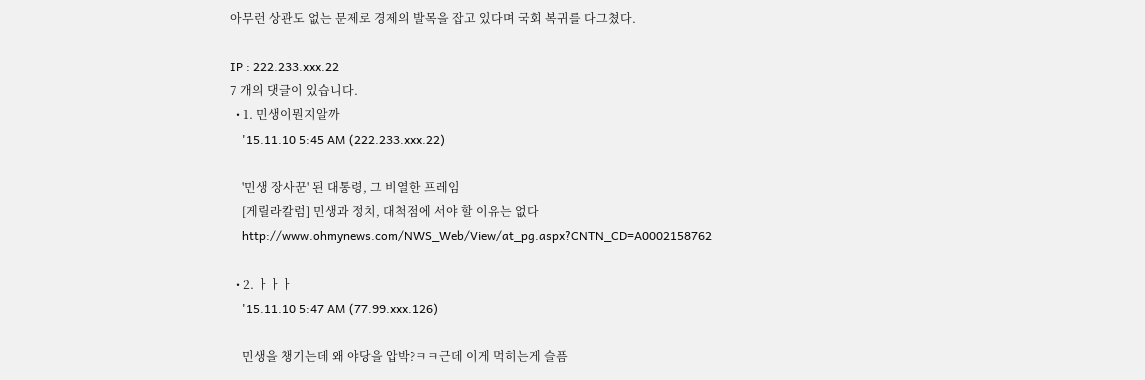아무런 상관도 없는 문제로 경제의 발목을 잡고 있다며 국회 복귀를 다그쳤다.

IP : 222.233.xxx.22
7 개의 댓글이 있습니다.
  • 1. 민생이뭔지알까
    '15.11.10 5:45 AM (222.233.xxx.22)

    '민생 장사꾼' 된 대통령, 그 비열한 프레임
    [게릴라칼럼] 민생과 정치, 대척점에 서야 할 이유는 없다
    http://www.ohmynews.com/NWS_Web/View/at_pg.aspx?CNTN_CD=A0002158762

  • 2. ㅏㅏㅏ
    '15.11.10 5:47 AM (77.99.xxx.126)

    민생을 챙기는데 왜 야당을 압박?ㅋㅋ근데 이게 먹히는게 슬픔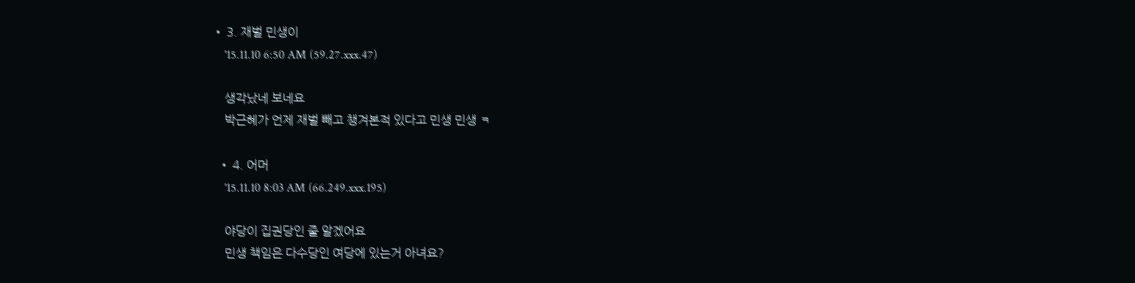• 3. 재벌 민생이
    '15.11.10 6:50 AM (59.27.xxx.47)

    생각났네 보네요
    박근혜가 언제 재벌 빼고 챙겨본적 있다고 민생 민생 ㅋ

  • 4. 어머
    '15.11.10 8:03 AM (66.249.xxx.195)

    야당이 집권당인 줄 알겠어요
    민생 책임은 다수당인 여당에 있는거 아녀요?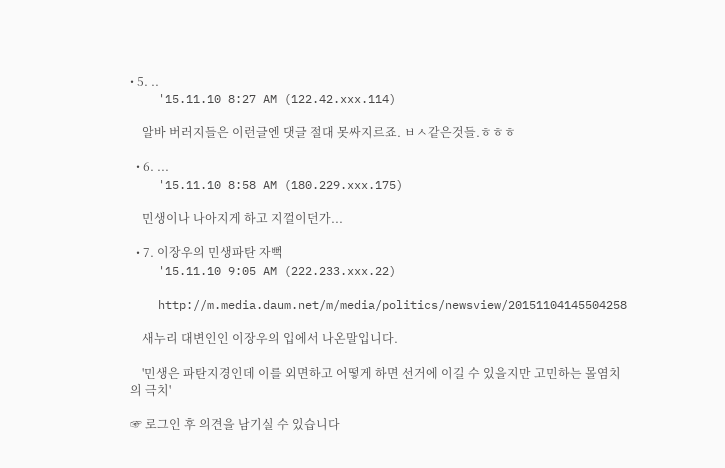• 5. ..
    '15.11.10 8:27 AM (122.42.xxx.114)

    알바 버러지들은 이런글엔 댓글 절대 못싸지르죠. ㅂㅅ같은것들.ㅎㅎㅎ

  • 6. ...
    '15.11.10 8:58 AM (180.229.xxx.175)

    민생이나 나아지게 하고 지껄이던가...

  • 7. 이장우의 민생파탄 자뻑
    '15.11.10 9:05 AM (222.233.xxx.22)

    http://m.media.daum.net/m/media/politics/newsview/20151104145504258

    새누리 대변인인 이장우의 입에서 나온말입니다.

    '민생은 파탄지경인데 이를 외면하고 어떻게 하면 선거에 이길 수 있을지만 고민하는 몰염치의 극치'

☞ 로그인 후 의견을 남기실 수 있습니다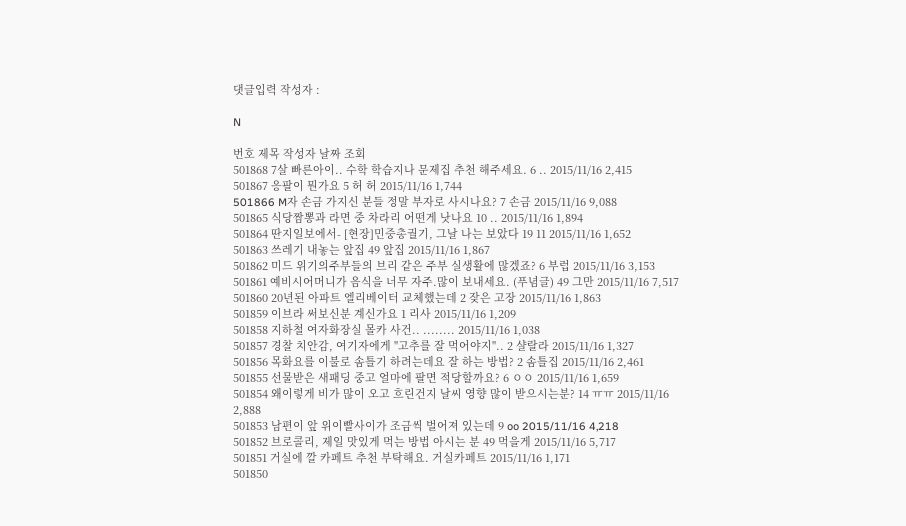댓글입력 작성자 :

N

번호 제목 작성자 날짜 조회
501868 7살 빠른아이.. 수학 학습지나 문제집 추천 해주세요. 6 .. 2015/11/16 2,415
501867 응팔이 뭔가요 5 허 허 2015/11/16 1,744
501866 M자 손금 가지신 분들 정말 부자로 사시나요? 7 손금 2015/11/16 9,088
501865 식당짬뽕과 라면 중 차라리 어떤게 낫나요 10 .. 2015/11/16 1,894
501864 딴지일보에서- [현장]민중총궐기, 그날 나는 보았다 19 11 2015/11/16 1,652
501863 쓰레기 내놓는 앞집 49 앞집 2015/11/16 1,867
501862 미드 위기의주부들의 브리 같은 주부 실생활에 많겠죠? 6 부럽 2015/11/16 3,153
501861 예비시어머니가 음식을 너무 자주.많이 보내세요. (푸념글) 49 그만 2015/11/16 7,517
501860 20년된 아파트 엘리베이터 교체했는데 2 잦은 고장 2015/11/16 1,863
501859 이브라 써보신분 계신가요 1 리사 2015/11/16 1,209
501858 지하철 여자화장실 몰카 사건.. ........ 2015/11/16 1,038
501857 경찰 치안감, 여기자에게 "고추를 잘 먹어야지".. 2 샬랄라 2015/11/16 1,327
501856 목화요를 이불로 솜틀기 하려는데요 잘 하는 방법? 2 솜틀집 2015/11/16 2,461
501855 선물받은 새패딩 중고 얼마에 팔면 적당할까요? 6 ㅇㅇ 2015/11/16 1,659
501854 왜이렇게 비가 많이 오고 흐린건지 날씨 영향 많이 받으시는분? 14 ㅠㅠ 2015/11/16 2,888
501853 남편이 앞 위이빨사이가 조금씩 벌어져 있는데 9 oo 2015/11/16 4,218
501852 브로콜리, 제일 맛있게 먹는 방법 아시는 분 49 먹을게 2015/11/16 5,717
501851 거실에 깔 카페트 추천 부탁해요. 거실카페트 2015/11/16 1,171
501850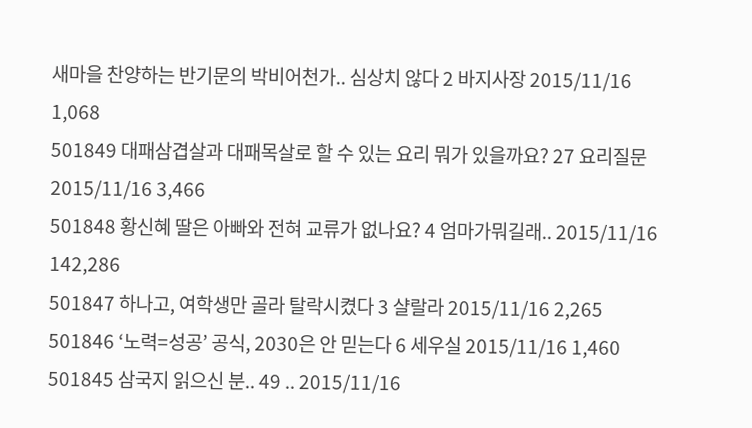새마을 찬양하는 반기문의 박비어천가.. 심상치 않다 2 바지사장 2015/11/16 1,068
501849 대패삼겹살과 대패목살로 할 수 있는 요리 뭐가 있을까요? 27 요리질문 2015/11/16 3,466
501848 황신혜 딸은 아빠와 전혀 교류가 없나요? 4 엄마가뭐길래.. 2015/11/16 142,286
501847 하나고, 여학생만 골라 탈락시켰다 3 샬랄라 2015/11/16 2,265
501846 ‘노력=성공’ 공식, 2030은 안 믿는다 6 세우실 2015/11/16 1,460
501845 삼국지 읽으신 분.. 49 .. 2015/11/16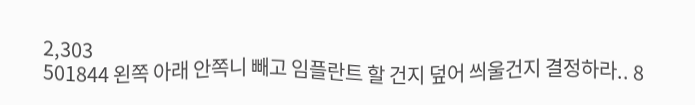2,303
501844 왼쪽 아래 안쪽니 빼고 임플란트 할 건지 덮어 씌울건지 결정하라.. 8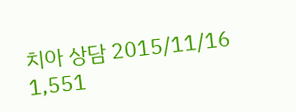치아 상담 2015/11/16 1,551